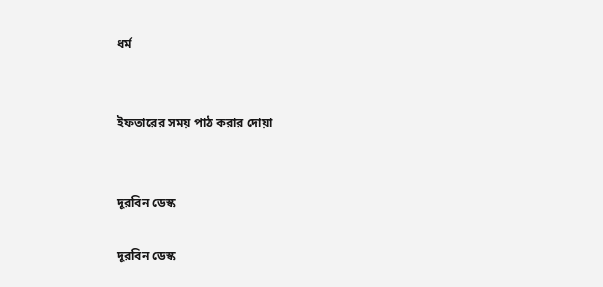ধর্ম


ইফতারের সময় পাঠ করার দোয়া


দূরবিন ডেস্ক

দূরবিন ডেস্ক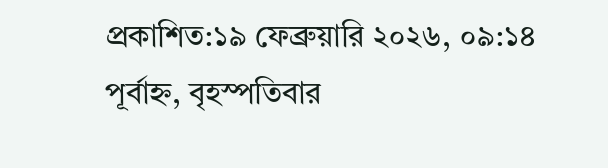প্রকাশিত:১৯ ফেব্রুয়ারি ২০২৬, ০৯:১৪ পূর্বাহ্ন, বৃহস্পতিবার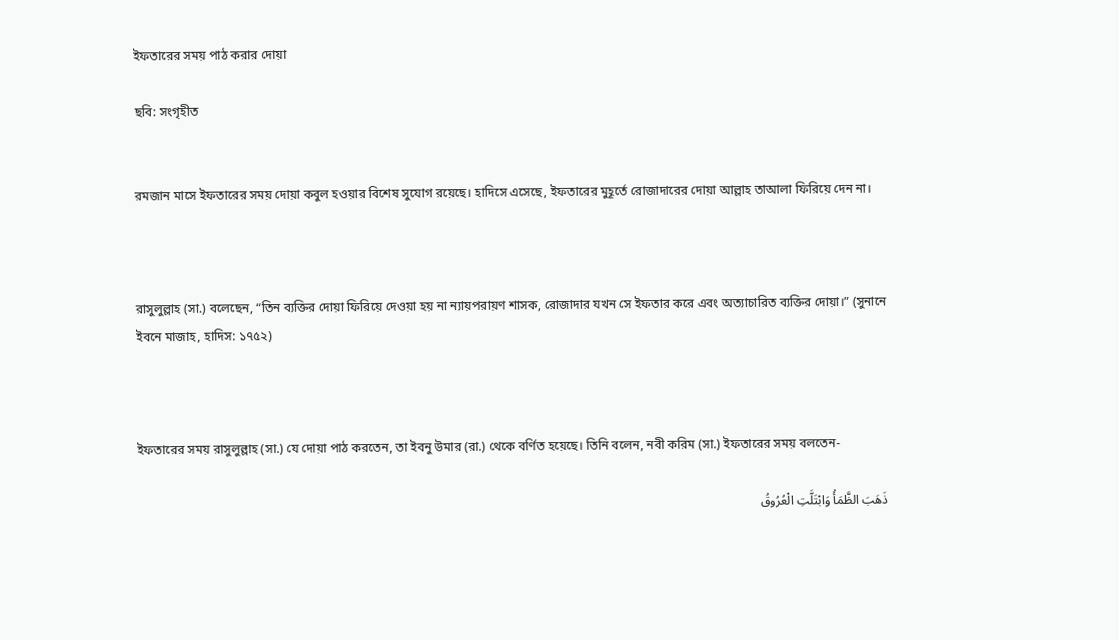ইফতারের সময় পাঠ করার দোয়া

ছবি: সংগৃহীত


রমজান মাসে ইফতারের সময় দোয়া কবুল হওয়ার বিশেষ সুযোগ রয়েছে। হাদিসে এসেছে, ইফতারের মুহূর্তে রোজাদারের দোয়া আল্লাহ তাআলা ফিরিয়ে দেন না।



রাসুলুল্লাহ (সা.) বলেছেন, “তিন ব্যক্তির দোয়া ফিরিয়ে দেওয়া হয় না ন্যায়পরায়ণ শাসক, রোজাদার যখন সে ইফতার করে এবং অত্যাচারিত ব্যক্তির দোয়া।” (সুনানে ইবনে মাজাহ, হাদিস: ১৭৫২)



ইফতারের সময় রাসুলুল্লাহ (সা.) যে দোয়া পাঠ করতেন, তা ইবনু উমার (রা.) থেকে বর্ণিত হয়েছে। তিনি বলেন, নবী করিম (সা.) ইফতারের সময় বলতেন-

ذَهَبَ الظَّمَأُ وَابْتَلَّتِ الْعُرُوقُ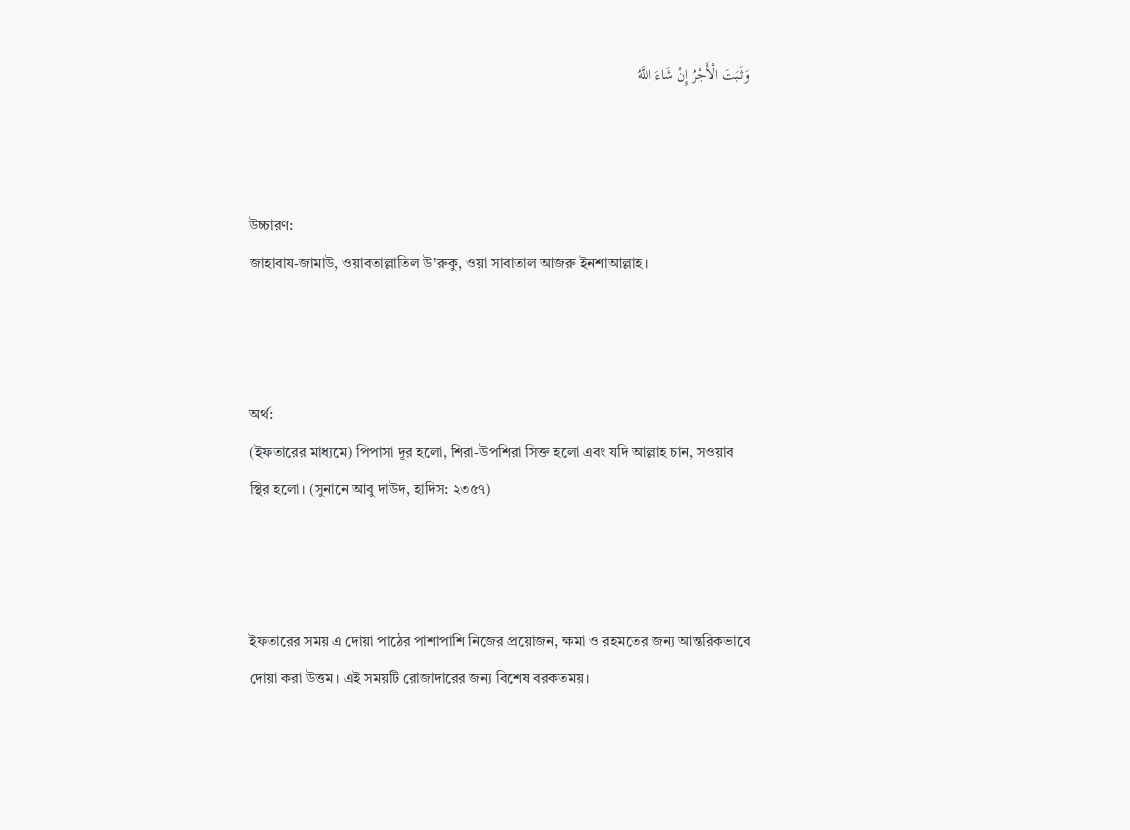وَثَبَتَ الْأَجْرُ إِنْ شَاءَ اللَّهُ



উচ্চারণ:
জাহাবায-জামাউ, ওয়াবতাল্লাতিল উ’রুকু, ওয়া সাবাতাল আজরু ইনশাআল্লাহ।



অর্থ:
(ইফতারের মাধ্যমে) পিপাসা দূর হলো, শিরা-উপশিরা সিক্ত হলো এবং যদি আল্লাহ চান, সওয়াব স্থির হলো। (সুনানে আবু দাউদ, হাদিস: ২৩৫৭)



ইফতারের সময় এ দোয়া পাঠের পাশাপাশি নিজের প্রয়োজন, ক্ষমা ও রহমতের জন্য আন্তরিকভাবে দোয়া করা উত্তম। এই সময়টি রোজাদারের জন্য বিশেষ বরকতময়।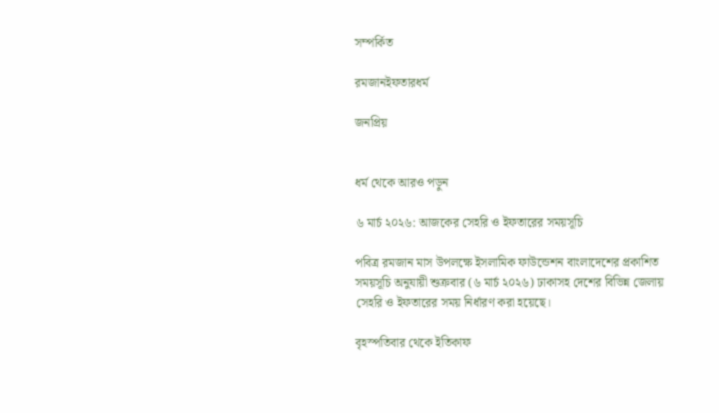সম্পর্কিত

রমজানইফতারধর্ম

জনপ্রিয়


ধর্ম থেকে আরও পড়ুন

৬ মার্চ ২০২৬: আজকের সেহরি ও ইফতারের সময়সূচি

পবিত্র রমজান মাস উপলক্ষে ইসলামিক ফাউন্ডেশন বাংলাদেশের প্রকাশিত সময়সূচি অনুযায়ী শুক্রবার (৬ মার্চ ২০২৬) ঢাকাসহ দেশের বিভিন্ন জেলায় সেহরি ও ইফতারের সময় নির্ধারণ করা হয়েছে।

বৃহস্পতিবার থেকে ইতিকাফ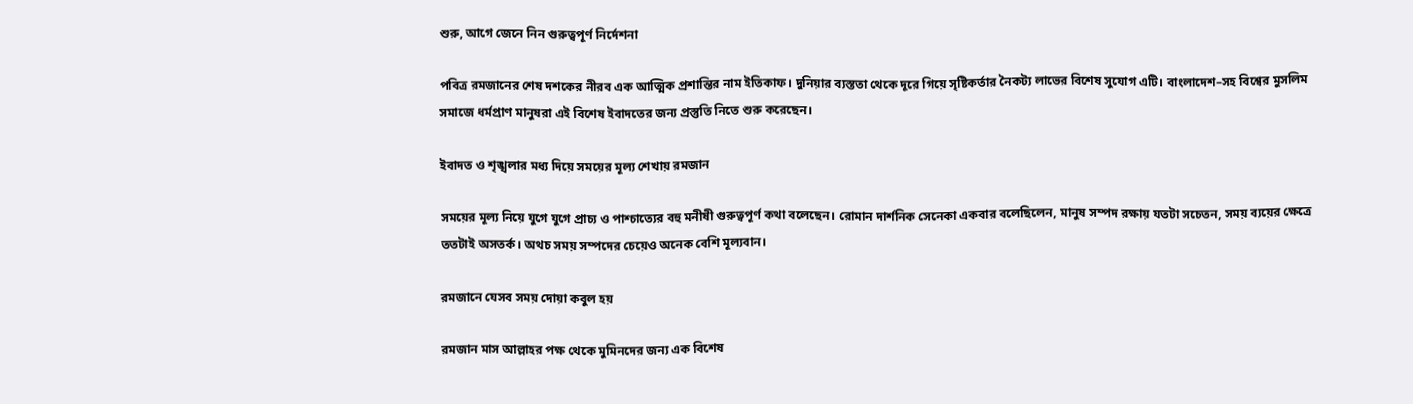শুরু, আগে জেনে নিন গুরুত্বপূর্ণ নির্দেশনা

পবিত্র রমজানের শেষ দশকের নীরব এক আত্মিক প্রশান্তির নাম ইতিকাফ। দুনিয়ার ব্যস্ততা থেকে দূরে গিয়ে সৃষ্টিকর্তার নৈকট্য লাভের বিশেষ সুযোগ এটি। বাংলাদেশ–সহ বিশ্বের মুসলিম সমাজে ধর্মপ্রাণ মানুষরা এই বিশেষ ইবাদতের জন্য প্রস্তুতি নিতে শুরু করেছেন।

ইবাদত ও শৃঙ্খলার মধ্য দিয়ে সময়ের মূল্য শেখায় রমজান

সময়ের মূল্য নিয়ে যুগে যুগে প্রাচ্য ও পাশ্চাত্যের বহু মনীষী গুরুত্বপূর্ণ কথা বলেছেন। রোমান দার্শনিক সেনেকা একবার বলেছিলেন, মানুষ সম্পদ রক্ষায় যতটা সচেতন, সময় ব্যয়ের ক্ষেত্রে ততটাই অসতর্ক। অথচ সময় সম্পদের চেয়েও অনেক বেশি মূল্যবান।

রমজানে যেসব সময় দোয়া কবুল হয়

রমজান মাস আল্লাহর পক্ষ থেকে মুমিনদের জন্য এক বিশেষ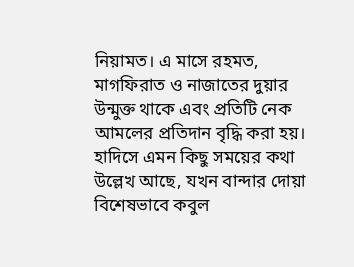নিয়ামত। এ মাসে রহমত, মাগফিরাত ও নাজাতের দুয়ার উন্মুক্ত থাকে এবং প্রতিটি নেক আমলের প্রতিদান বৃদ্ধি করা হয়। হাদিসে এমন কিছু সময়ের কথা উল্লেখ আছে, যখন বান্দার দোয়া বিশেষভাবে কবুল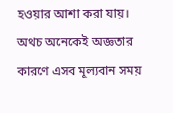হওয়ার আশা করা যায়। অথচ অনেকেই অজ্ঞতার কারণে এসব মূল্যবান সময়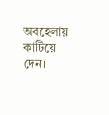অবহেলায় কাটিয়ে দেন।